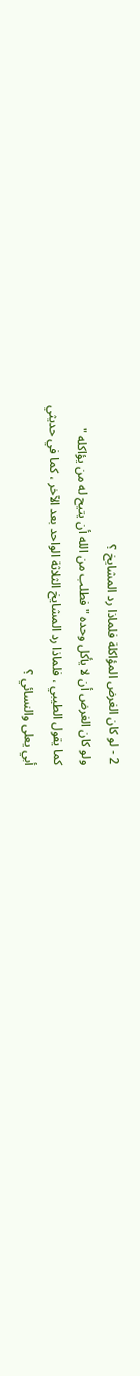2 - لو كان الغرض المؤاكلة فلماذا رد المشايخ ؟
ولو كان الغرض أن لا يأكل وحده " فطلب من الله أن يتيح له من يؤاكله "
كما يقول الطيبي ، فلماذا رد المشايخ الثلاثة الواحد بعد الآخر ، كما في حديثي
أبي يعلى والنسائي ؟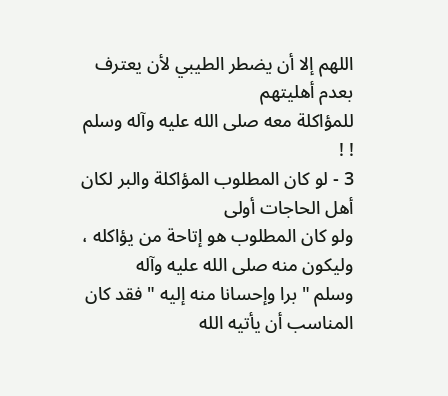اللهم إلا أن يضطر الطيبي لأن يعترف بعدم أهليتهم
للمؤاكلة معه صلى الله عليه وآله وسلم ! !
3 - لو كان المطلوب المؤاكلة والبر لكان أهل الحاجات أولى
ولو كان المطلوب هو إتاحة من يؤاكله ، وليكون منه صلى الله عليه وآله
وسلم " برا وإحسانا منه إليه " فقد كان المناسب أن يأتيه الله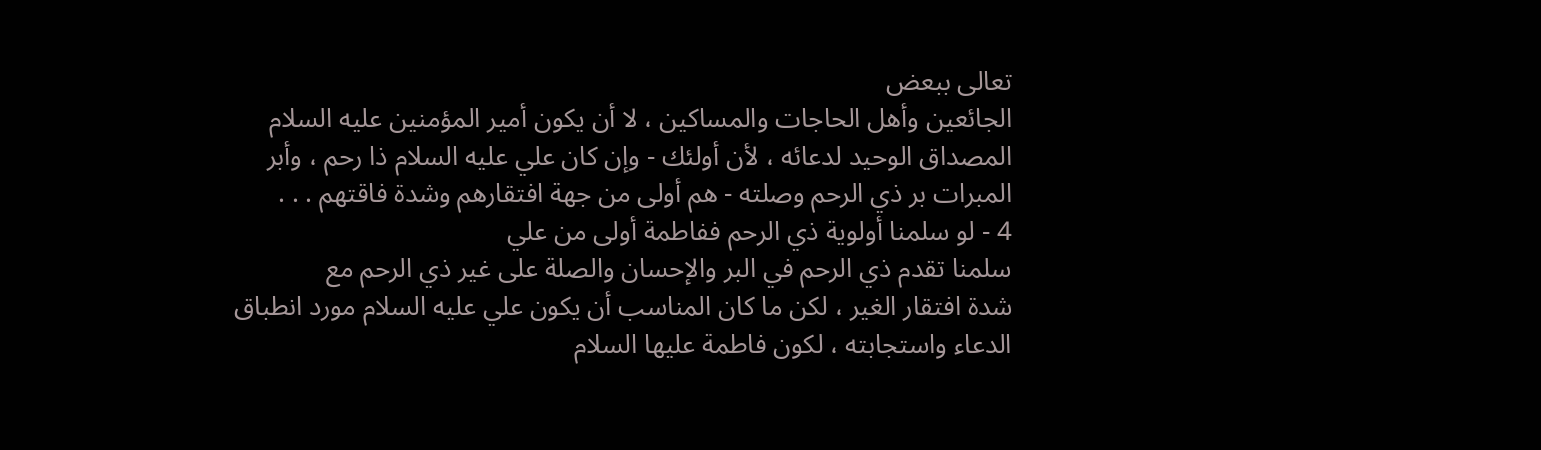تعالى ببعض
الجائعين وأهل الحاجات والمساكين ، لا أن يكون أمير المؤمنين عليه السلام
المصداق الوحيد لدعائه ، لأن أولئك - وإن كان علي عليه السلام ذا رحم ، وأبر
المبرات بر ذي الرحم وصلته - هم أولى من جهة افتقارهم وشدة فاقتهم . . .
4 - لو سلمنا أولوية ذي الرحم ففاطمة أولى من علي
سلمنا تقدم ذي الرحم في البر والإحسان والصلة على غير ذي الرحم مع
شدة افتقار الغير ، لكن ما كان المناسب أن يكون علي عليه السلام مورد انطباق
الدعاء واستجابته ، لكون فاطمة عليها السلام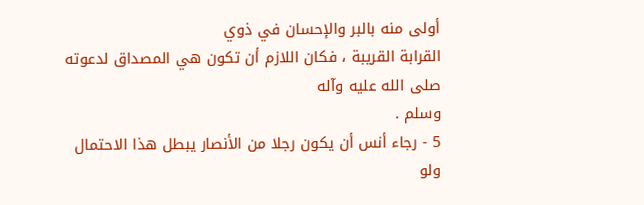أولى منه بالبر والإحسان في ذوي
القرابة القريبة ، فكان اللازم أن تكون هي المصداق لدعوته صلى الله عليه وآله
وسلم .
5 - رجاء أنس أن يكون رجلا من الأنصار يبطل هذا الاحتمال
ولو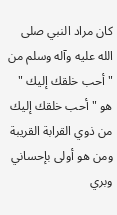كان مراد النبي صلى الله عليه وآله وسلم من " أحب خلقك إليك "
هو " أحب خلقك إليك من ذوي القرابة القريبة ومن هو أولى بإحساني وبري